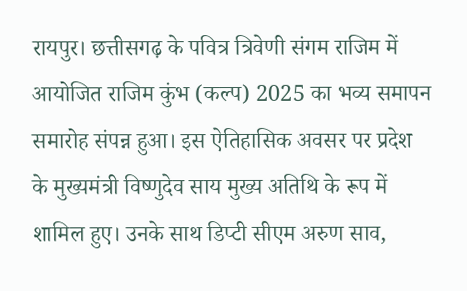रायपुर। छत्तीसगढ़ के पवित्र त्रिवेणी संगम राजिम में आयोजित राजिम कुंभ (कल्प) 2025 का भव्य समापन समारोह संपन्न हुआ। इस ऐतिहासिक अवसर पर प्रदेश के मुख्यमंत्री विष्णुदेव साय मुख्य अतिथि के रूप में शामिल हुए। उनके साथ डिप्टी सीएम अरुण साव,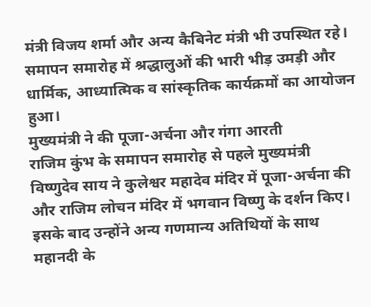मंत्री विजय शर्मा और अन्य कैबिनेट मंत्री भी उपस्थित रहे। समापन समारोह में श्रद्धालुओं की भारी भीड़ उमड़ी और धार्मिक, आध्यात्मिक व सांस्कृतिक कार्यक्रमों का आयोजन हुआ।
मुख्यमंत्री ने की पूजा-अर्चना और गंगा आरती
राजिम कुंभ के समापन समारोह से पहले मुख्यमंत्री विष्णुदेव साय ने कुलेश्वर महादेव मंदिर में पूजा-अर्चना की और राजिम लोचन मंदिर में भगवान विष्णु के दर्शन किए। इसके बाद उन्होंने अन्य गणमान्य अतिथियों के साथ महानदी के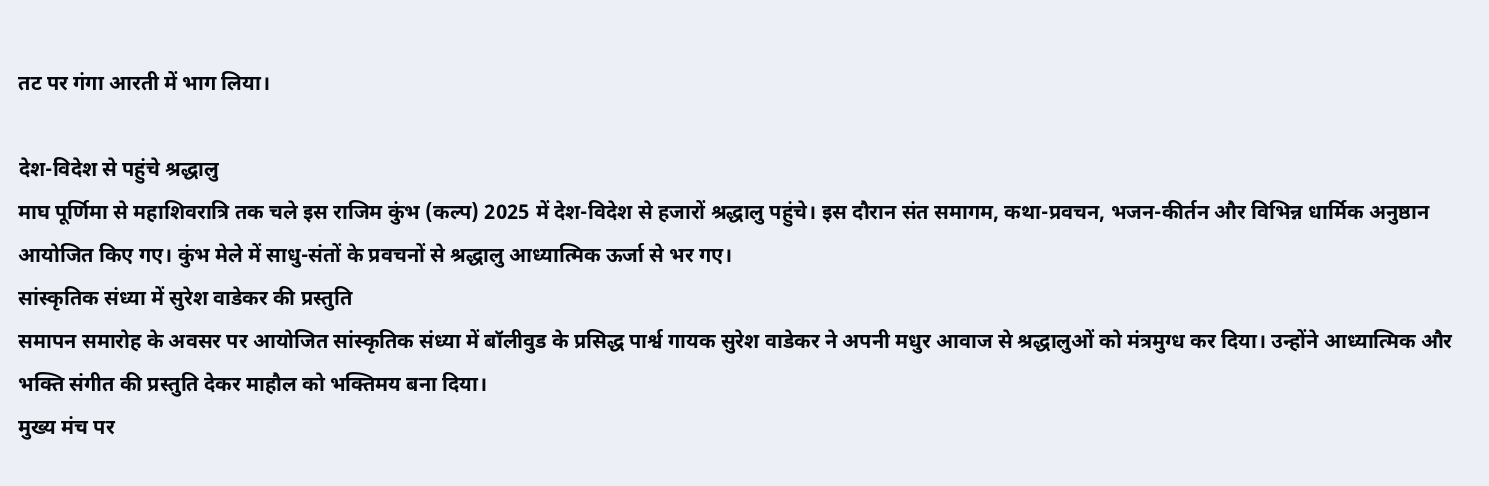तट पर गंगा आरती में भाग लिया।

देश-विदेश से पहुंचे श्रद्धालु
माघ पूर्णिमा से महाशिवरात्रि तक चले इस राजिम कुंभ (कल्प) 2025 में देश-विदेश से हजारों श्रद्धालु पहुंचे। इस दौरान संत समागम, कथा-प्रवचन, भजन-कीर्तन और विभिन्न धार्मिक अनुष्ठान आयोजित किए गए। कुंभ मेले में साधु-संतों के प्रवचनों से श्रद्धालु आध्यात्मिक ऊर्जा से भर गए।
सांस्कृतिक संध्या में सुरेश वाडेकर की प्रस्तुति
समापन समारोह के अवसर पर आयोजित सांस्कृतिक संध्या में बॉलीवुड के प्रसिद्ध पार्श्व गायक सुरेश वाडेकर ने अपनी मधुर आवाज से श्रद्धालुओं को मंत्रमुग्ध कर दिया। उन्होंने आध्यात्मिक और भक्ति संगीत की प्रस्तुति देकर माहौल को भक्तिमय बना दिया।
मुख्य मंच पर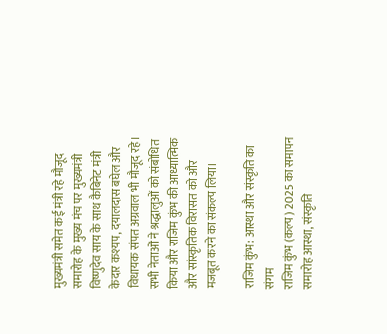मुख्यमंत्री समेत कई मंत्री रहे मौजूद
समारोह के मुख्य मंच पर मुख्यमंत्री विष्णुदेव साय के साथ कैबिनेट मंत्री केदार कश्यप, दयालदास बघेल और विधायक संपत अग्रवाल भी मौजूद रहे। सभी नेताओं ने श्रद्धालुओं को संबोधित किया और राजिम कुंभ की आध्यात्मिक और सांस्कृतिक विरासत को और मजबूत करने का संकल्प लिया।

राजिम कुंभ: आस्था और संस्कृति का संगम
राजिम कुंभ (कल्प) 2025 का समापन समारोह आस्था, संस्कृति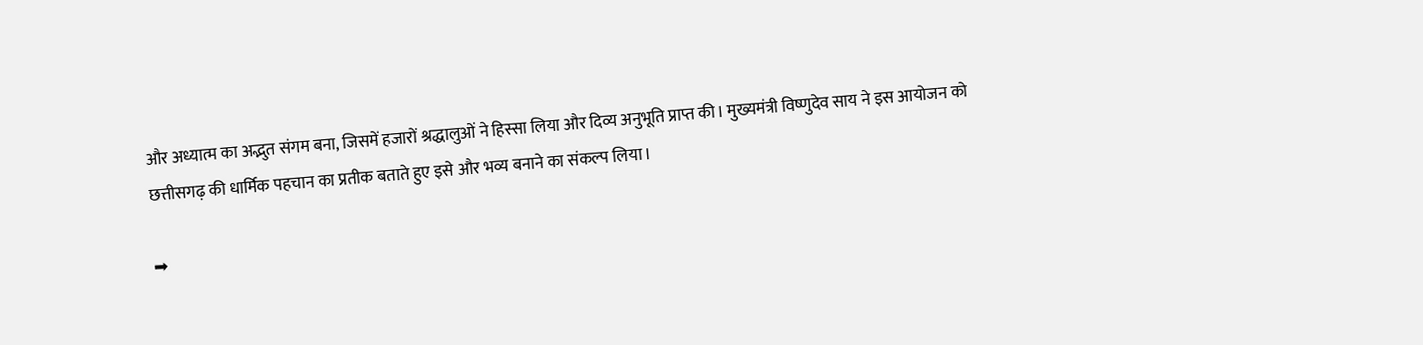और अध्यात्म का अद्भुत संगम बना, जिसमें हजारों श्रद्धालुओं ने हिस्सा लिया और दिव्य अनुभूति प्राप्त की। मुख्यमंत्री विष्णुदेव साय ने इस आयोजन को छत्तीसगढ़ की धार्मिक पहचान का प्रतीक बताते हुए इसे और भव्य बनाने का संकल्प लिया।

➡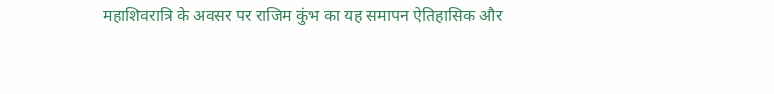महाशिवरात्रि के अवसर पर राजिम कुंभ का यह समापन ऐतिहासिक और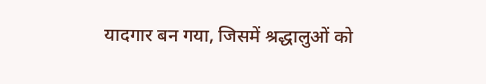यादगार बन गया, जिसमें श्रद्धालुओं को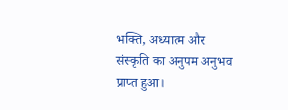भक्ति, अध्यात्म और संस्कृति का अनुपम अनुभव प्राप्त हुआ।